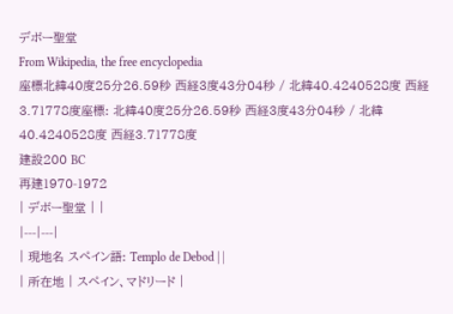デボー聖堂
From Wikipedia, the free encyclopedia
座標北緯40度25分26.59秒 西経3度43分04秒 / 北緯40.4240528度 西経3.71778度座標: 北緯40度25分26.59秒 西経3度43分04秒 / 北緯40.4240528度 西経3.71778度
建設200 BC
再建1970-1972
| デボー聖堂 | |
|---|---|
| 現地名 スペイン語: Templo de Debod | |
| 所在地 | スペイン、マドリード |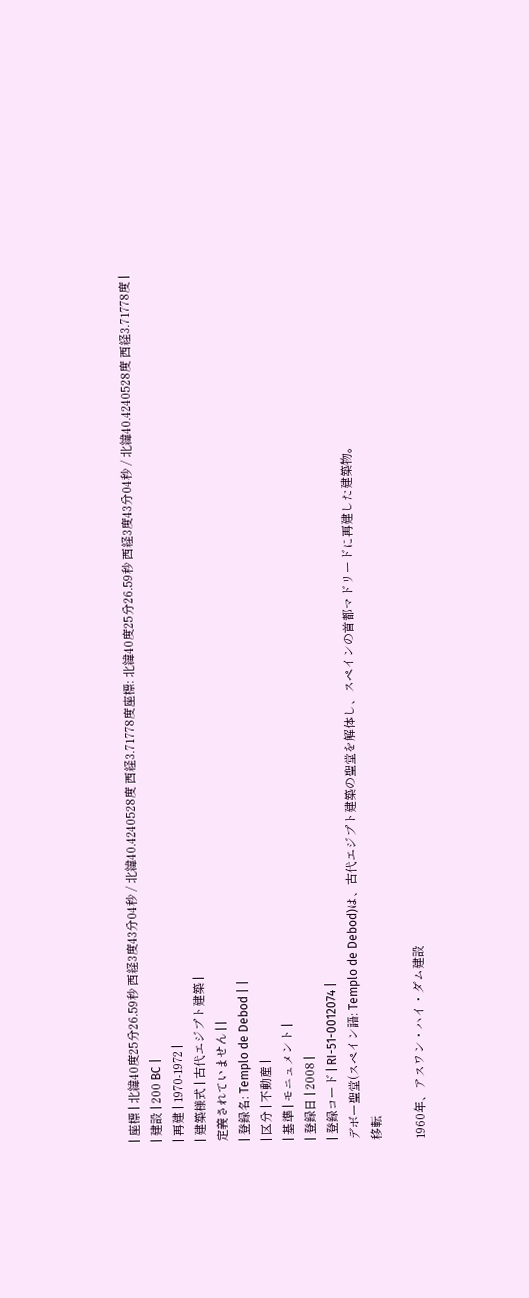| 座標 | 北緯40度25分26.59秒 西経3度43分04秒 / 北緯40.4240528度 西経3.71778度座標: 北緯40度25分26.59秒 西経3度43分04秒 / 北緯40.4240528度 西経3.71778度 |
| 建設 | 200 BC |
| 再建 | 1970-1972 |
| 建築様式 | 古代エジプト建築 |
定義されていません | |
| 登録名: Templo de Debod | |
| 区分 | 不動産 |
| 基準 | モニュメント |
| 登録日 | 2008 |
| 登録コード | RI-51-0012074 |
デボー聖堂(スペイン語: Templo de Debod)は、古代エジプト建築の聖堂を解体し、スペインの首都マドリードに再建した建築物。
移転

1960年、アスワン・ハイ・ダム建設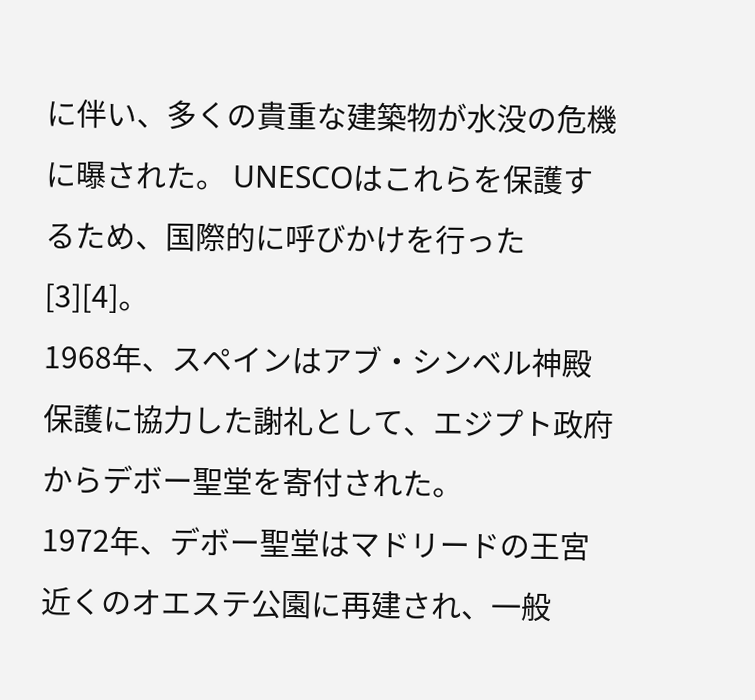に伴い、多くの貴重な建築物が水没の危機に曝された。 UNESCOはこれらを保護するため、国際的に呼びかけを行った[3][4]。
1968年、スペインはアブ・シンベル神殿保護に協力した謝礼として、エジプト政府からデボー聖堂を寄付された。
1972年、デボー聖堂はマドリードの王宮近くのオエステ公園に再建され、一般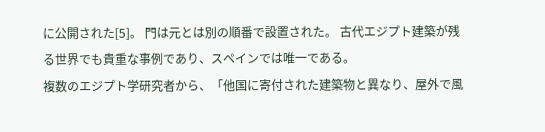に公開された[5]。 門は元とは別の順番で設置された。 古代エジプト建築が残る世界でも貴重な事例であり、スペインでは唯一である。
複数のエジプト学研究者から、「他国に寄付された建築物と異なり、屋外で風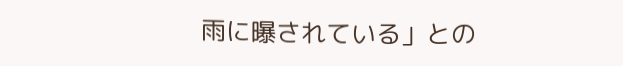雨に曝されている」との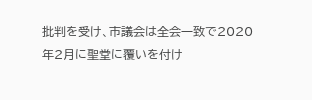批判を受け、市議会は全会一致で2020年2月に聖堂に覆いを付け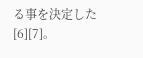る事を決定した[6][7]。